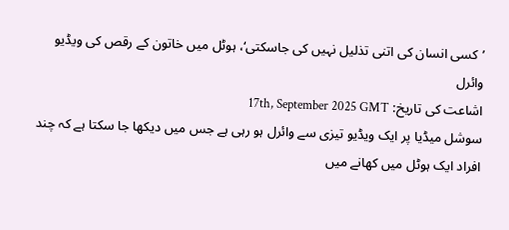’کسی انسان کی اتنی تذلیل نہیں کی جاسکتی‘، ہوٹل میں خاتون کے رقص کی ویڈیو وائرل
اشاعت کی تاریخ: 17th, September 2025 GMT
سوشل میڈیا پر ایک ویڈیو تیزی سے وائرل ہو رہی ہے جس میں دیکھا جا سکتا ہے کہ چند افراد ایک ہوٹل میں کھانے میں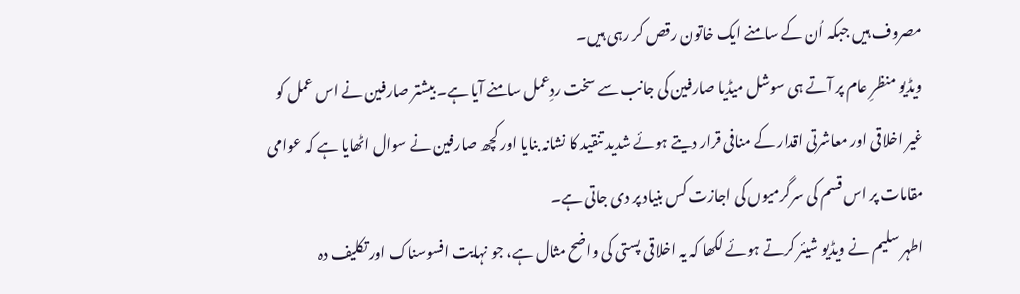مصروف ہیں جبکہ اُن کے سامنے ایک خاتون رقص کر رہی ہیں۔
ویڈیو منظرِ عام پر آتے ہی سوشل میڈیا صارفین کی جانب سے سخت ردِعمل سامنے آیا ہے۔ بیشتر صارفین نے اس عمل کو غیر اخلاقی اور معاشرتی اقدار کے منافی قرار دیتے ہوئے شدید تنقید کا نشانہ بنایا اور کچھ صارفین نے سوال اٹھایا ہے کہ عوامی مقامات پر اس قسم کی سرگرمیوں کی اجازت کس بنیاد پر دی جاتی ہے۔
اطہر سلیم نے ویڈیو شیئر کرتے ہوئے لکھا کہ یہ اخلاقی پستی کی واضح مثال ہے، جو نہایت افسوسناک اور تکلیف دہ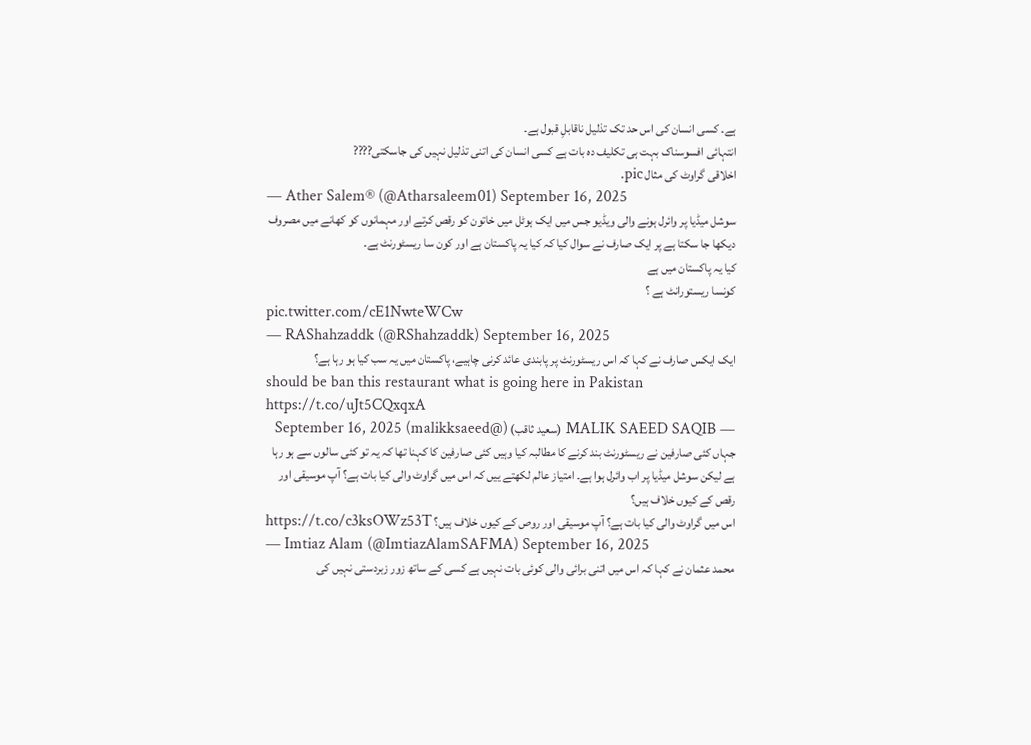ہے۔ کسی انسان کی اس حد تک تذلیل ناقابلِ قبول ہے۔
انتہائی افسوسناک بہت ہی تکلیف دہ بات ہے کسی انسان کی اتنی تذلیل نہیں کی جاسکتی????
اخلاقی گراوٹ کی مثال pic.
— Ather Salem® (@Atharsaleem01) September 16, 2025
سوشل میڈیا پر وائرل ہونے والی ویڈیو جس میں ایک ہوٹل میں خاتون کو رقص کرتے اور مہمانوں کو کھانے میں مصروف دیکھا جا سکتا ہے پر ایک صارف نے سوال کیا کہ کیا یہ پاکستان ہے اور کون سا ریسٹورنٹ ہے۔
کیا یہ پاکستان میں ہے
کونسا ریستورانٹ ہے ؟
pic.twitter.com/cE1NwteWCw
— RAShahzaddk (@RShahzaddk) September 16, 2025
ایک ایکس صارف نے کہا کہ اس ریسٹورنٹ پر پابندی عائد کرنی چاہیے، پاکستان میں یہ سب کیا ہو رہا ہے؟
should be ban this restaurant what is going here in Pakistan https://t.co/uJt5CQxqxA
— MALIK SAEED SAQIB (سعید ثاقب) (@malikksaeed) September 16, 2025
جہاں کئی صارفین نے ریسٹورنٹ بند کرنے کا مطالبہ کیا وہیں کئی صارفین کا کہنا تھا کہ یہ تو کئی سالوں سے ہو رہا ہے لیکن سوشل میڈیا پر اب وائرل ہوا ہے۔ امتیاز عالم لکھتے ییں کہ اس میں گراوٹ والی کیا بات ہے؟ آپ موسیقی اور رقص کے کیوں خلاف ہیں؟
اس میں گراوٹ والی کیا بات ہے؟ آپ موسیقی اور روص کے کیوں خلاف ہیں؟ https://t.co/c3ksOWz53T
— Imtiaz Alam (@ImtiazAlamSAFMA) September 16, 2025
محمد عثمان نے کہا کہ اس میں اتنی برائی والی کوئی بات نہیں ہے کسی کے ساتھ زور زبردستی نہیں کی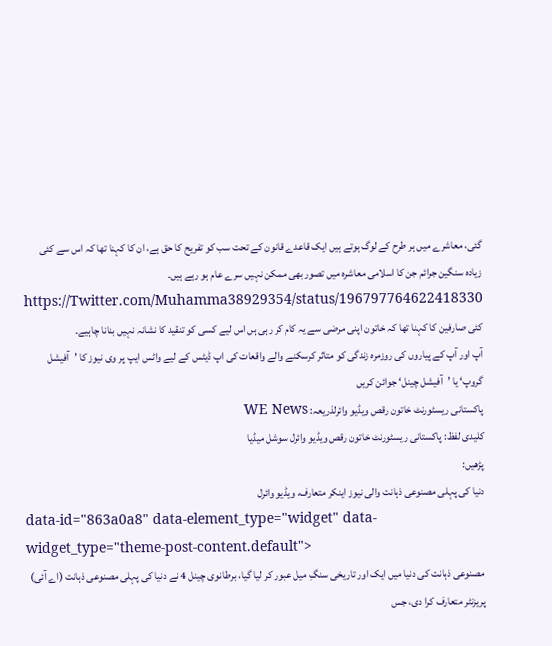گئی، معاشرے میں ہر طرح کے لوگ ہوتے ہیں ایک قاعدے قانون کے تحت سب کو تفریح کا حق ہے، ان کا کہنا تھا کہ اس سے کئی زیادہ سنگین جرائم جن کا اسلامی معاشرہ میں تصور بھی ممکن نہیں سرے عام ہو رہے ہیں۔
https://Twitter.com/Muhamma38929354/status/196797764622418330
کئی صارفین کا کہنا تھا کہ خاتون اپنی مرضی سے یہ کام کر رہی ہں اس لیے کسی کو تنقید کا نشانہ نہیں بنانا چاہیے۔
آپ اور آپ کے پیاروں کی روزمرہ زندگی کو متاثر کرسکنے والے واقعات کی اپ ڈیٹس کے لیے واٹس ایپ پر وی نیوز کا ’آفیشل گروپ‘ یا ’آفیشل چینل‘ جوائن کریں
پاکستانی ریسٹورنٹ خاتون رقص ویڈیو وائرلذریعہ: WE News
کلیدی لفظ: پاکستانی ریسٹورنٹ خاتون رقص ویڈیو وائرل سوشل میڈیا
پڑھیں:
دنیا کی پہلی مصنوعی ذہانت والی نیوز اینکر متعارف، ویڈیو وائرل
data-id="863a0a8" data-element_type="widget" data-widget_type="theme-post-content.default">
مصنوعی ذہانت کی دنیا میں ایک اور تاریخی سنگِ میل عبور کر لیا گیا، برطانوی چینل 4 نے دنیا کی پہلی مصنوعی ذہانت (اے آئی) پریزنٹر متعارف کرا دی، جس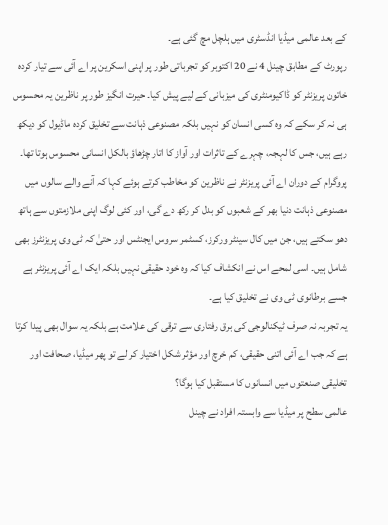کے بعد عالمی میڈیا انڈسٹری میں ہلچل مچ گئی ہے۔
رپورٹ کے مطابق چینل 4 نے 20 اکتوبر کو تجرباتی طور پر اپنی اسکرین پر اے آئی سے تیار کردہ خاتون پریزنٹر کو ڈاکیومنٹری کی میزبانی کے لیے پیش کیا۔ حیرت انگیز طور پر ناظرین یہ محسوس ہی نہ کر سکے کہ وہ کسی انسان کو نہیں بلکہ مصنوعی ذہانت سے تخلیق کردہ ماڈیول کو دیکھ رہے ہیں، جس کا لہجہ، چہرے کے تاثرات اور آواز کا اتار چڑھاؤ بالکل انسانی محسوس ہوتا تھا۔
پروگرام کے دوران اے آئی پریزنٹر نے ناظرین کو مخاطب کرتے ہوئے کہا کہ آنے والے سالوں میں مصنوعی ذہانت دنیا بھر کے شعبوں کو بدل کر رکھ دے گی، اور کئی لوگ اپنی ملازمتوں سے ہاتھ دھو سکتے ہیں، جن میں کال سینٹر ورکرز، کسٹمر سروس ایجنٹس اور حتیٰ کہ ٹی وی پریزنٹرز بھی شامل ہیں۔ اسی لمحے اس نے انکشاف کیا کہ وہ خود حقیقی نہیں بلکہ ایک اے آئی پریزنٹر ہے جسے برطانوی ٹی وی نے تخلیق کیا ہے۔
یہ تجربہ نہ صرف ٹیکنالوجی کی برق رفتاری سے ترقی کی علامت ہے بلکہ یہ سوال بھی پیدا کرتا ہے کہ جب اے آئی اتنی حقیقی، کم خرچ اور مؤثر شکل اختیار کر لے تو پھر میڈیا، صحافت اور تخلیقی صنعتوں میں انسانوں کا مستقبل کیا ہوگا؟
عالمی سطح پر میڈیا سے وابستہ افراد نے چینل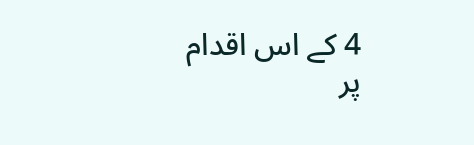4 کے اس اقدام پر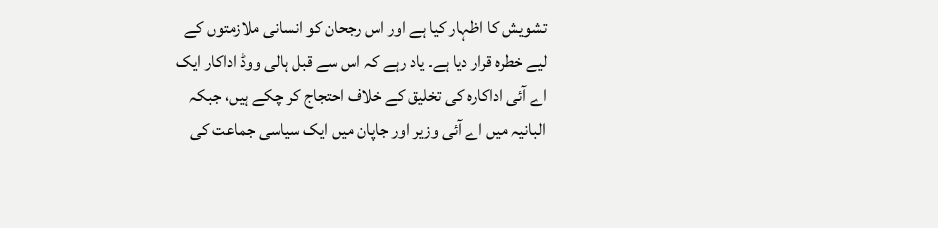تشویش کا اظہار کیا ہے اور اس رجحان کو انسانی ملازمتوں کے لیے خطرہ قرار دیا ہے۔ یاد رہے کہ اس سے قبل ہالی ووڈ اداکار ایک اے آئی اداکارہ کی تخلیق کے خلاف احتجاج کر چکے ہیں، جبکہ البانیہ میں اے آئی وزیر اور جاپان میں ایک سیاسی جماعت کی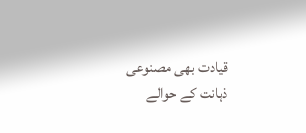قیادت بھی مصنوعی ذہانت کے حوالے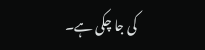کی جا چکی ہے۔